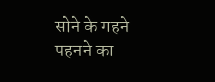सोने के गहने पहनने का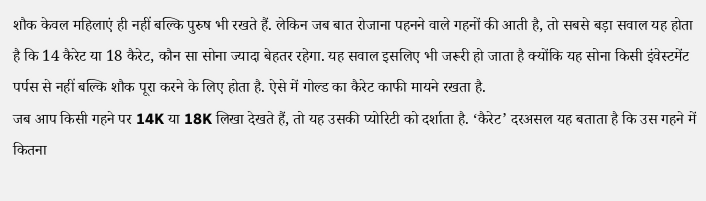शौक केवल महिलाएं ही नहीं बल्कि पुरुष भी रखते हैं. लेकिन जब बात रोजाना पहनने वाले गहनों की आती है, तो सबसे बड़ा सवाल यह होता है कि 14 कैरेट या 18 कैरेट, कौन सा सोना ज्यादा बेहतर रहेगा. यह सवाल इसलिए भी जरूरी हो जाता है क्योंकि यह सोना किसी इंवेस्टमेंट पर्पस से नहीं बल्कि शौक पूरा करने के लिए होता है. ऐसे में गोल्ड का कैरेट काफी मायने रखता है.
जब आप किसी गहने पर 14K या 18K लिखा देखते हैं, तो यह उसकी प्योरिटी को दर्शाता है. ‘कैरेट’ दरअसल यह बताता है कि उस गहने में कितना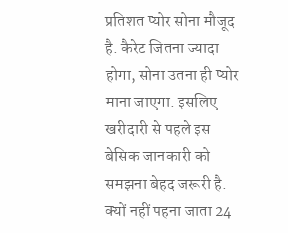प्रतिशत प्योर सोना मौजूद है. कैरेट जितना ज्यादा होगा, सोना उतना ही प्योर माना जाएगा. इसलिए खरीदारी से पहले इस बेसिक जानकारी को समझना बेहद जरूरी है.
क्यों नहीं पहना जाता 24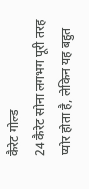कैरेट गोल्ड
24 कैरेट सोना लगभग पूरी तरह प्योर होता है, लेकिन यह बहुत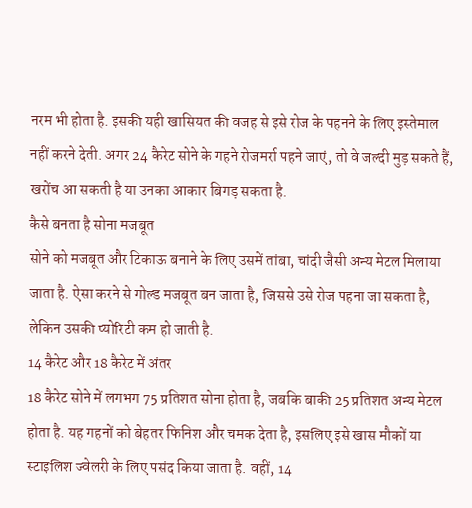नरम भी होता है. इसकी यही खासियत की वजह से इसे रोज के पहनने के लिए इस्तेमाल नहीं करने देती. अगर 24 कैरेट सोने के गहने रोजमर्रा पहने जाएं, तो वे जल्दी मुड़ सकते हैं, खरोंच आ सकती है या उनका आकार बिगड़ सकता है.
कैसे बनता है सोना मजबूत
सोने को मजबूत और टिकाऊ बनाने के लिए उसमें तांबा, चांदी जैसी अन्य मेटल मिलाया जाता है. ऐसा करने से गोल्ड मजबूत बन जाता है, जिससे उसे रोज पहना जा सकता है, लेकिन उसकी प्योरिटी कम हो जाती है.
14 कैरेट और 18 कैरेट में अंतर
18 कैरेट सोने में लगभग 75 प्रतिशत सोना होता है, जबकि बाकी 25 प्रतिशत अन्य मेटल होता है. यह गहनों को बेहतर फिनिश और चमक देता है, इसलिए इसे खास मौकों या स्टाइलिश ज्वेलरी के लिए पसंद किया जाता है. वहीं, 14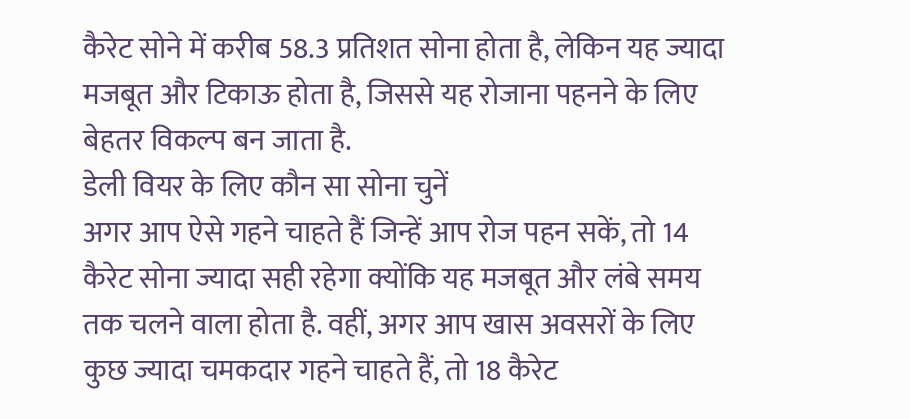कैरेट सोने में करीब 58.3 प्रतिशत सोना होता है, लेकिन यह ज्यादा मजबूत और टिकाऊ होता है, जिससे यह रोजाना पहनने के लिए बेहतर विकल्प बन जाता है.
डेली वियर के लिए कौन सा सोना चुनें
अगर आप ऐसे गहने चाहते हैं जिन्हें आप रोज पहन सकें, तो 14 कैरेट सोना ज्यादा सही रहेगा क्योंकि यह मजबूत और लंबे समय तक चलने वाला होता है. वहीं, अगर आप खास अवसरों के लिए कुछ ज्यादा चमकदार गहने चाहते हैं, तो 18 कैरेट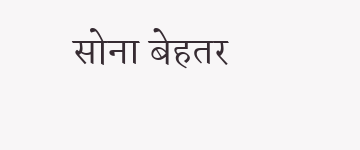सोना बेहतर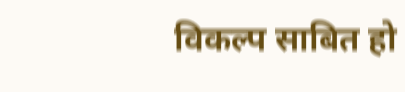विकल्प साबित हो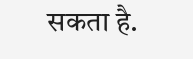सकता है.